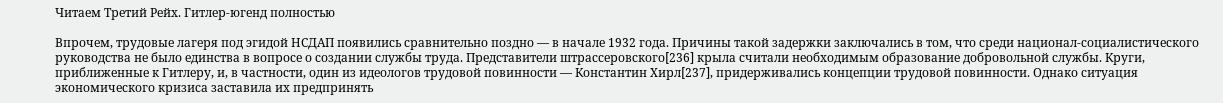Читаем Третий Рейх. Гитлер-югенд полностью

Впрочем, трудовые лагеря под эгидой НСДАП появились сравнительно поздно — в начале 1932 года. Причины такой задержки заключались в том, что среди национал-социалистического руководства не было единства в вопросе о создании службы труда. Представители штрассеровского[236] крыла считали необходимым образование добровольной службы. Круги, приближенные к Гитлеру, и, в частности, один из идеологов трудовой повинности — Константин Хирл[237], придерживались концепции трудовой повинности. Однако ситуация экономического кризиса заставила их предпринять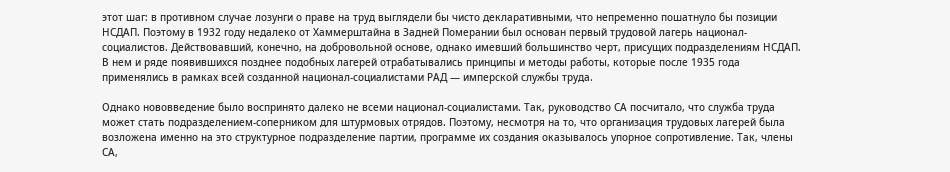этот шаг: в противном случае лозунги о праве на труд выглядели бы чисто декларативными, что непременно пошатнуло бы позиции НСДАП. Поэтому в 1932 году недалеко от Хаммерштайна в Задней Померании был основан первый трудовой лагерь национал-социалистов. Действовавший, конечно, на добровольной основе, однако имевший большинство черт, присущих подразделениям НСДАП. В нем и ряде появившихся позднее подобных лагерей отрабатывались принципы и методы работы, которые после 1935 года применялись в рамках всей созданной национал-социалистами РАД — имперской службы труда.

Однако нововведение было воспринято далеко не всеми национал-социалистами. Так, руководство СА посчитало, что служба труда может стать подразделением-соперником для штурмовых отрядов. Поэтому, несмотря на то, что организация трудовых лагерей была возложена именно на это структурное подразделение партии, программе их создания оказывалось упорное сопротивление. Так, члены СА,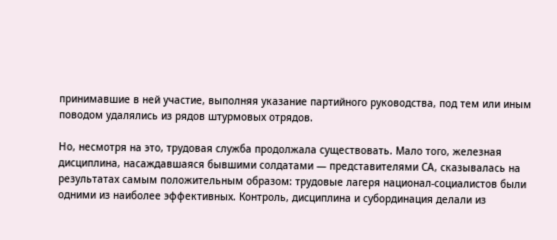принимавшие в ней участие, выполняя указание партийного руководства, под тем или иным поводом удалялись из рядов штурмовых отрядов.

Но, несмотря на это, трудовая служба продолжала существовать. Мало того, железная дисциплина, насаждавшаяся бывшими солдатами — представителями СА, сказывалась на результатах самым положительным образом: трудовые лагеря национал-социалистов были одними из наиболее эффективных. Контроль, дисциплина и субординация делали из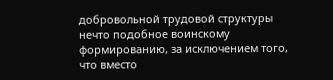добровольной трудовой структуры нечто подобное воинскому формированию, за исключением того, что вместо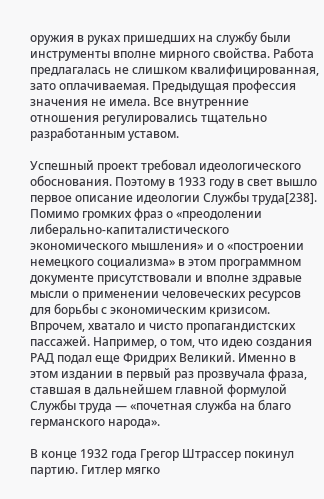оружия в руках пришедших на службу были инструменты вполне мирного свойства. Работа предлагалась не слишком квалифицированная, зато оплачиваемая. Предыдущая профессия значения не имела. Все внутренние отношения регулировались тщательно разработанным уставом.

Успешный проект требовал идеологического обоснования. Поэтому в 1933 году в свет вышло первое описание идеологии Службы труда[238]. Помимо громких фраз о «преодолении либерально-капиталистического экономического мышления» и о «построении немецкого социализма» в этом программном документе присутствовали и вполне здравые мысли о применении человеческих ресурсов для борьбы с экономическим кризисом. Впрочем, хватало и чисто пропагандистских пассажей. Например, о том, что идею создания РАД подал еще Фридрих Великий. Именно в этом издании в первый раз прозвучала фраза, ставшая в дальнейшем главной формулой Службы труда — «почетная служба на благо германского народа».

В конце 1932 года Грегор Штрассер покинул партию. Гитлер мягко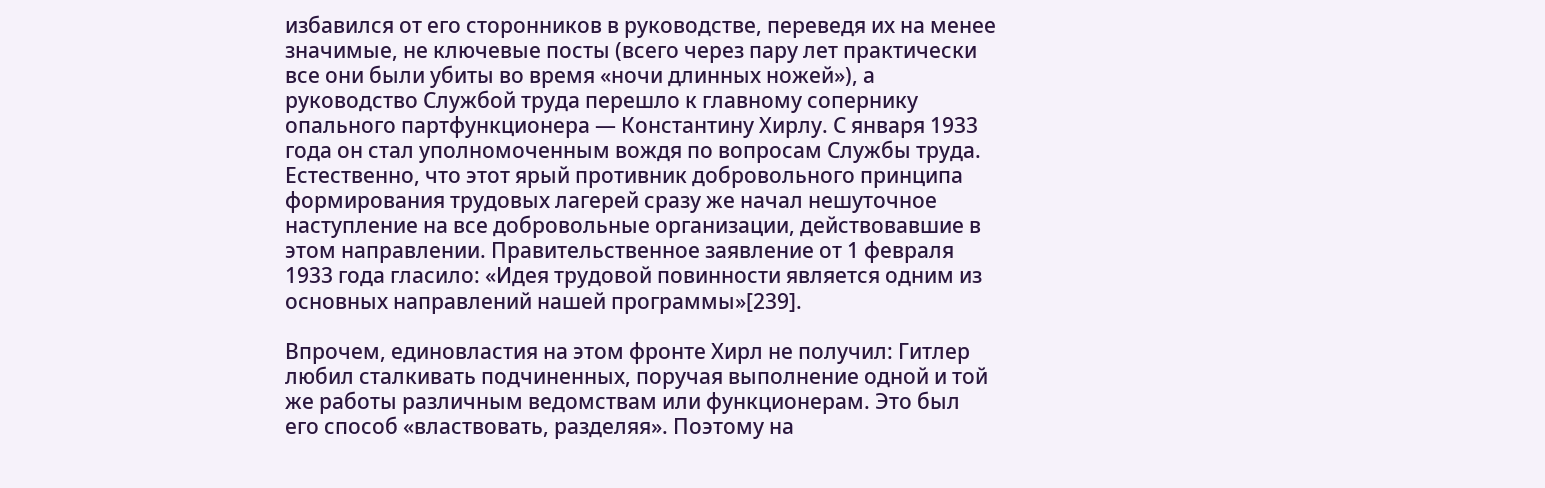избавился от его сторонников в руководстве, переведя их на менее значимые, не ключевые посты (всего через пару лет практически все они были убиты во время «ночи длинных ножей»), а руководство Службой труда перешло к главному сопернику опального партфункционера — Константину Хирлу. С января 1933 года он стал уполномоченным вождя по вопросам Службы труда. Естественно, что этот ярый противник добровольного принципа формирования трудовых лагерей сразу же начал нешуточное наступление на все добровольные организации, действовавшие в этом направлении. Правительственное заявление от 1 февраля 1933 года гласило: «Идея трудовой повинности является одним из основных направлений нашей программы»[239].

Впрочем, единовластия на этом фронте Хирл не получил: Гитлер любил сталкивать подчиненных, поручая выполнение одной и той же работы различным ведомствам или функционерам. Это был его способ «властвовать, разделяя». Поэтому на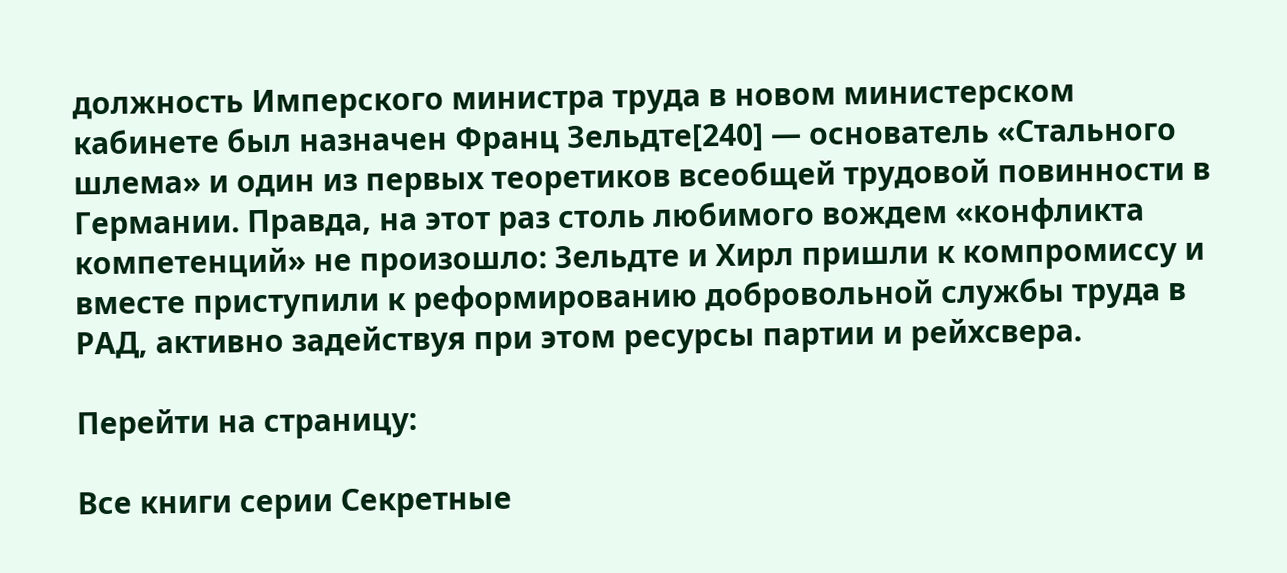должность Имперского министра труда в новом министерском кабинете был назначен Франц Зельдте[240] — основатель «Стального шлема» и один из первых теоретиков всеобщей трудовой повинности в Германии. Правда, на этот раз столь любимого вождем «конфликта компетенций» не произошло: Зельдте и Хирл пришли к компромиссу и вместе приступили к реформированию добровольной службы труда в РАД, активно задействуя при этом ресурсы партии и рейхсвера.

Перейти на страницу:

Все книги серии Секретные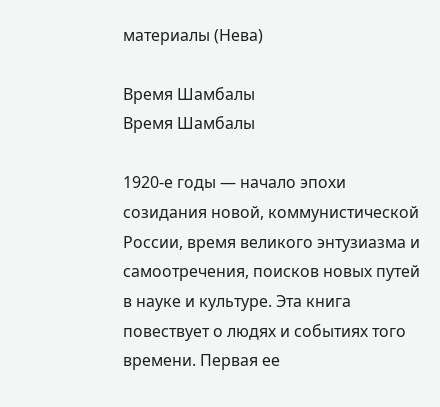материалы (Нева)

Время Шамбалы
Время Шамбалы

1920-е годы — начало эпохи созидания новой, коммунистической России, время великого энтузиазма и самоотречения, поисков новых путей в науке и культуре. Эта книга повествует о людях и событиях того времени. Первая ее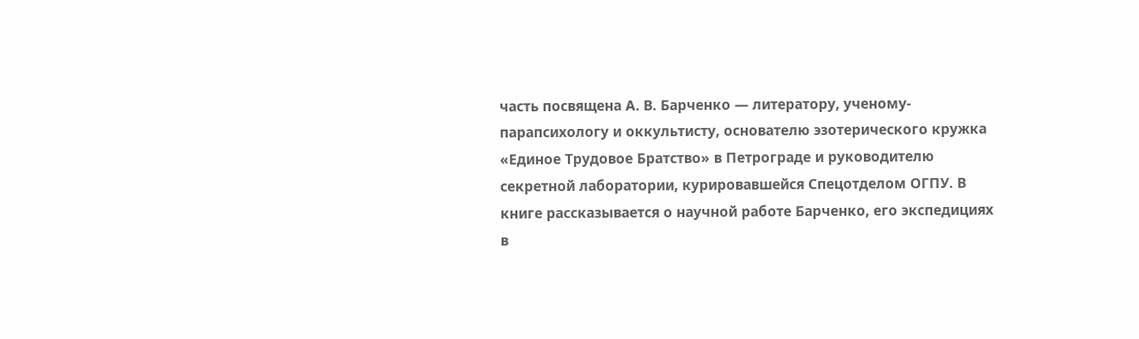часть посвящена А. В. Барченко — литератору, ученому-парапсихологу и оккультисту, основателю эзотерического кружка «Единое Трудовое Братство» в Петрограде и руководителю секретной лаборатории, курировавшейся Спецотделом ОГПУ. В книге рассказывается о научной работе Барченко, его экспедициях в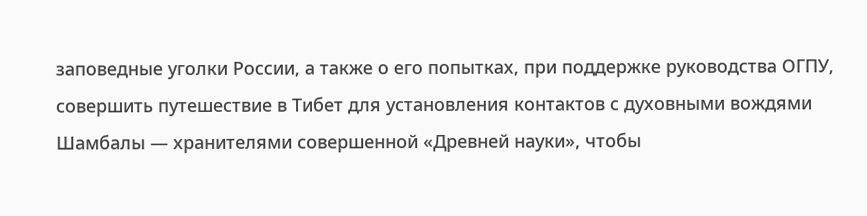заповедные уголки России, а также о его попытках, при поддержке руководства ОГПУ, совершить путешествие в Тибет для установления контактов с духовными вождями Шамбалы — хранителями совершенной «Древней науки», чтобы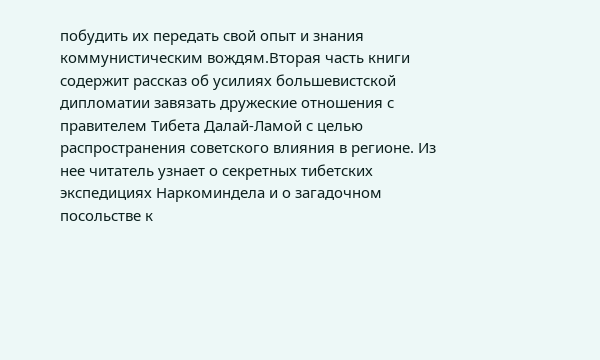побудить их передать свой опыт и знания коммунистическим вождям.Вторая часть книги содержит рассказ об усилиях большевистской дипломатии завязать дружеские отношения с правителем Тибета Далай-Ламой с целью распространения советского влияния в регионе. Из нее читатель узнает о секретных тибетских экспедициях Наркоминдела и о загадочном посольстве к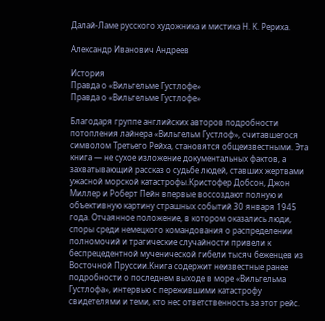Далай-Ламе русского художника и мистика Н. К. Рериха.

Александр Иванович Андреев

История
Правда о «Вильгельме Густлофе»
Правда о «Вильгельме Густлофе»

Благодаря группе английских авторов подробности потопления лайнера «Вильгельм Густлоф», считавшегося символом Третьего Рейха, становятся общеизвестными. Эта книга — не сухое изложение документальных фактов, а захватывающий рассказ о судьбе людей, ставших жертвами ужасной морской катастрофы.Кристофер Добсон, Джон Миллер и Роберт Пейн впервые воссоздают полную и объективную картину страшных событий 30 января 1945 года. Отчаянное положение, в котором оказались люди, споры среди немецкого командования о распределении полномочий и трагические случайности привели к беспрецедентной мученической гибели тысяч беженцев из Восточной Пруссии.Книга содержит неизвестные ранее подробности о последнем выходе в море «Вильгельма Густлофа», интервью с пережившими катастрофу свидетелями и теми, кто нес ответственность за этот рейс.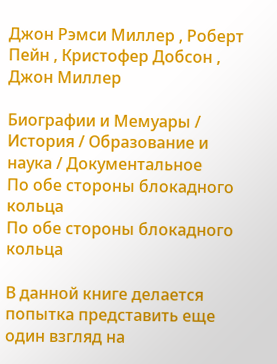Джон Рэмси Миллер , Роберт Пейн , Кристофер Добсон , Джон Миллер

Биографии и Мемуары / История / Образование и наука / Документальное
По обе стороны блокадного кольца
По обе стороны блокадного кольца

В данной книге делается попытка представить еще один взгляд на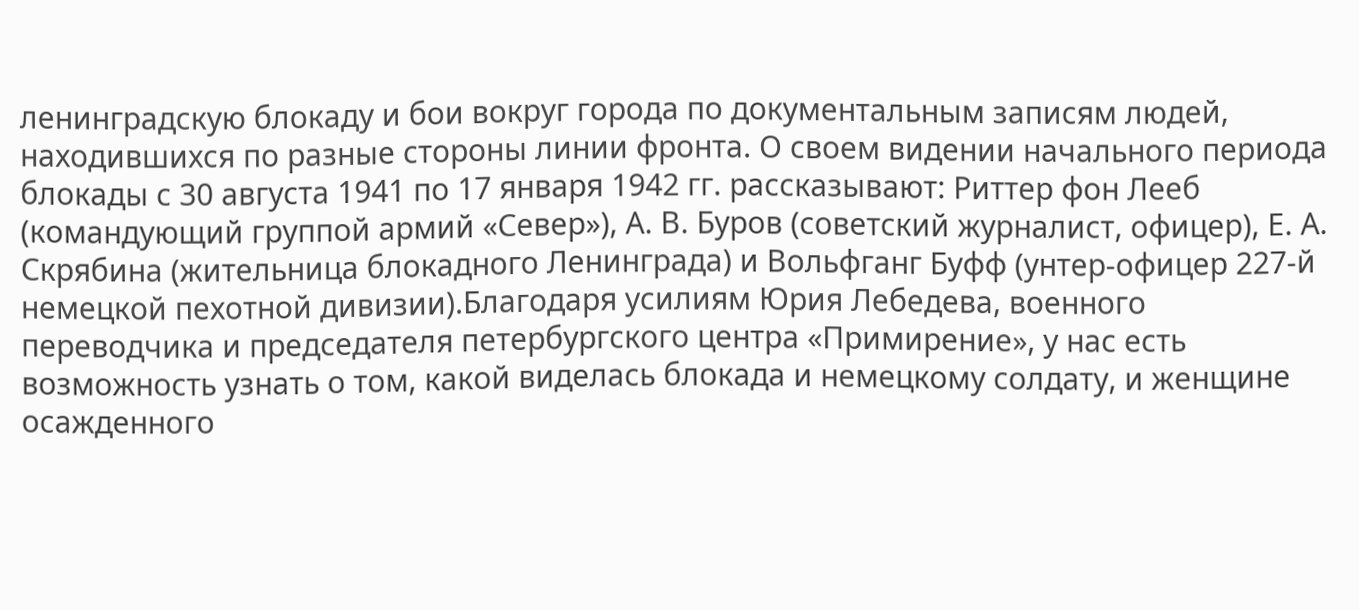ленинградскую блокаду и бои вокруг города по документальным записям людей, находившихся по разные стороны линии фронта. О своем видении начального периода блокады с 30 августа 1941 по 17 января 1942 гг. рассказывают: Риттер фон Лееб (командующий группой армий «Север»), А. В. Буров (советский журналист, офицер), Е. А. Скрябина (жительница блокадного Ленинграда) и Вольфганг Буфф (унтер-офицер 227-й немецкой пехотной дивизии).Благодаря усилиям Юрия Лебедева, военного переводчика и председателя петербургского центра «Примирение», у нас есть возможность узнать о том, какой виделась блокада и немецкому солдату, и женщине осажденного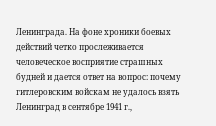Ленинграда. На фоне хроники боевых действий четко прослеживается человеческое восприятие страшных будней и дается ответ на вопрос: почему гитлеровским войскам не удалось взять Ленинград в сентябре 1941 г.,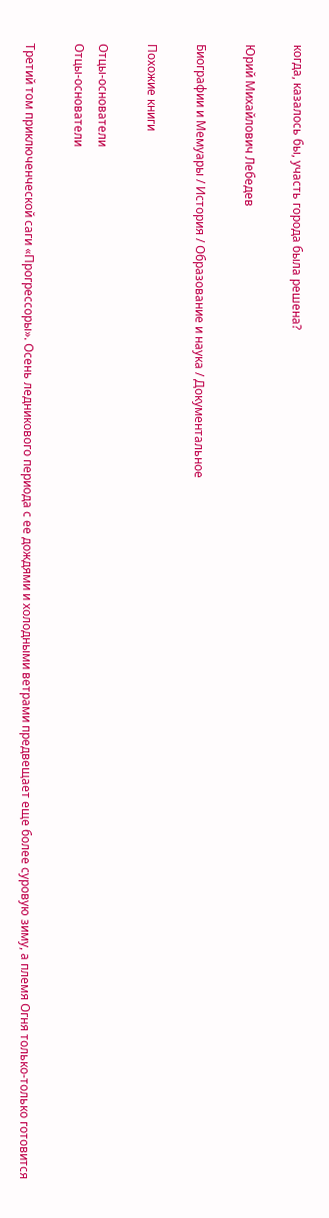когда, казалось бы, участь города была решена?

Юрий Михайлович Лебедев

Биографии и Мемуары / История / Образование и наука / Документальное

Похожие книги

Отцы-основатели
Отцы-основатели

Третий том приключенческой саги «Прогрессоры». Осень ледникового периода с ее дождями и холодными ветрами предвещает еще более суровую зиму, а племя Огня только-только готовится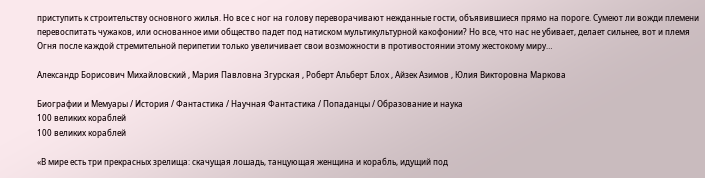приступить к строительству основного жилья. Но все с ног на голову переворачивают нежданные гости, объявившиеся прямо на пороге. Сумеют ли вожди племени перевоспитать чужаков, или основанное ими общество падет под натиском мультикультурной какофонии? Но все, что нас не убивает, делает сильнее, вот и племя Огня после каждой стремительной перипетии только увеличивает свои возможности в противостоянии этому жестокому миру…

Александр Борисович Михайловский , Мария Павловна Згурская , Роберт Альберт Блох , Айзек Азимов , Юлия Викторовна Маркова

Биографии и Мемуары / История / Фантастика / Научная Фантастика / Попаданцы / Образование и наука
100 великих кораблей
100 великих кораблей

«В мире есть три прекрасных зрелища: скачущая лошадь, танцующая женщина и корабль, идущий под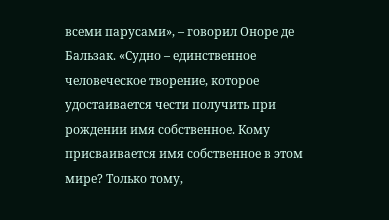всеми парусами», – говорил Оноре де Бальзак. «Судно – единственное человеческое творение, которое удостаивается чести получить при рождении имя собственное. Кому присваивается имя собственное в этом мире? Только тому,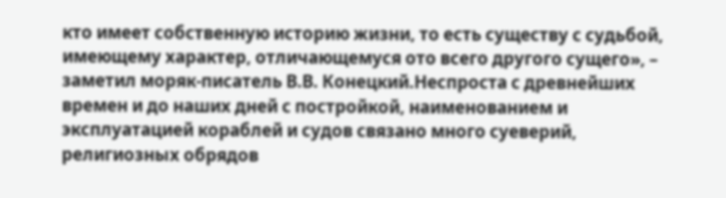кто имеет собственную историю жизни, то есть существу с судьбой, имеющему характер, отличающемуся ото всего другого сущего», – заметил моряк-писатель В.В. Конецкий.Неспроста с древнейших времен и до наших дней с постройкой, наименованием и эксплуатацией кораблей и судов связано много суеверий, религиозных обрядов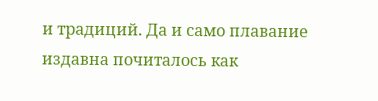и традиций. Да и само плавание издавна почиталось как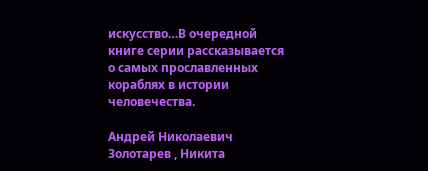искусство…В очередной книге серии рассказывается о самых прославленных кораблях в истории человечества.

Андрей Николаевич Золотарев , Никита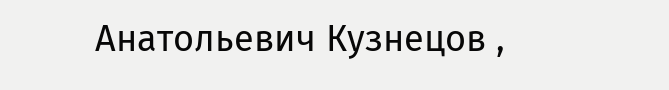Анатольевич Кузнецов ,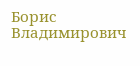Борис Владимирович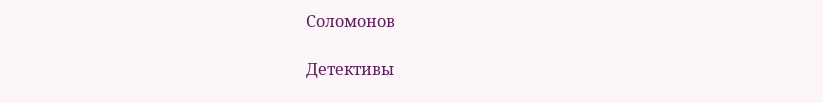Соломонов

Детективы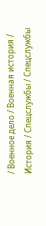/ Военное дело / Военная история / История / Спецслужбы / Cпецслужбы